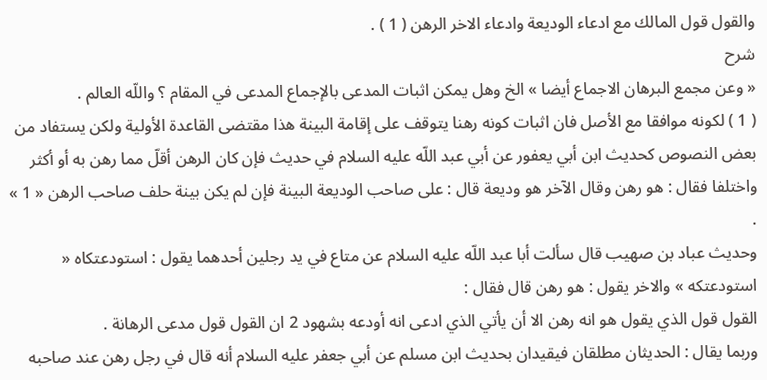والقول قول المالك مع ادعاء الوديعة وادعاء الاخر الرهن ( 1 ) .
شرح
« وعن مجمع البرهان الاجماع أيضا » الخ وهل يمكن اثبات المدعى بالإجماع المدعى في المقام ؟ واللّه العالم .
( 1 ) لكونه موافقا مع الأصل فان اثبات كونه رهنا يتوقف على إقامة البينة هذا مقتضى القاعدة الأولية ولكن يستفاد من بعض النصوص كحديث ابن أبي يعفور عن أبي عبد اللّه عليه السلام في حديث فإن كان الرهن أقلّ مما رهن به أو أكثر واختلفا فقال : هو رهن وقال الآخر هو وديعة قال : على صاحب الوديعة البينة فإن لم يكن بينة حلف صاحب الرهن « 1 » .
وحديث عباد بن صهيب قال سألت أبا عبد اللّه عليه السلام عن متاع في يد رجلين أحدهما يقول : استودعتكاه « استودعتكه » والاخر يقول : هو رهن قال فقال :
القول قول الذي يقول هو انه رهن الا أن يأتي الذي ادعى انه أودعه بشهود 2 ان القول قول مدعى الرهانة .
وربما يقال : الحديثان مطلقان فيقيدان بحديث ابن مسلم عن أبي جعفر عليه السلام أنه قال في رجل رهن عند صاحبه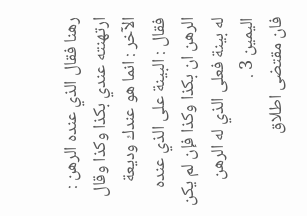رهنا فقال الذي عنده الرهن : ارتهنته عندي بكذا وكذا وقال الآخر : انما هو عندك وديعة فقال : البينة على الذي عنده الرهن ان بكذا وكذا فإن لم يكن له بينة فعلى الذي له الرهن اليمين 3 .
فان مقتضى اطلاق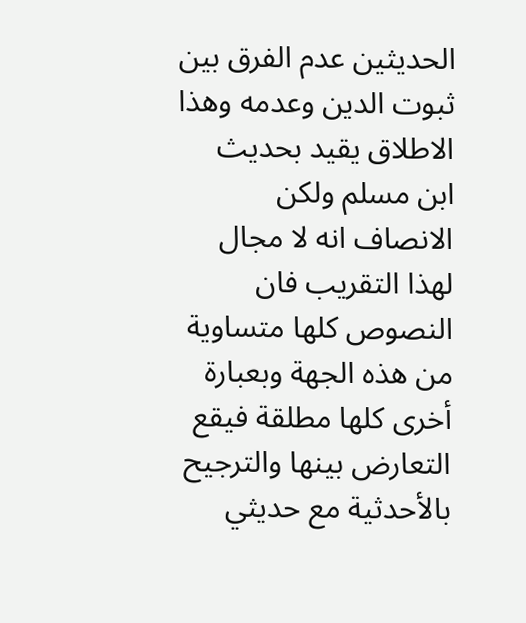الحديثين عدم الفرق بين ثبوت الدين وعدمه وهذا الاطلاق يقيد بحديث ابن مسلم ولكن الانصاف انه لا مجال لهذا التقريب فان النصوص كلها متساوية من هذه الجهة وبعبارة أخرى كلها مطلقة فيقع التعارض بينها والترجيح بالأحدثية مع حديثي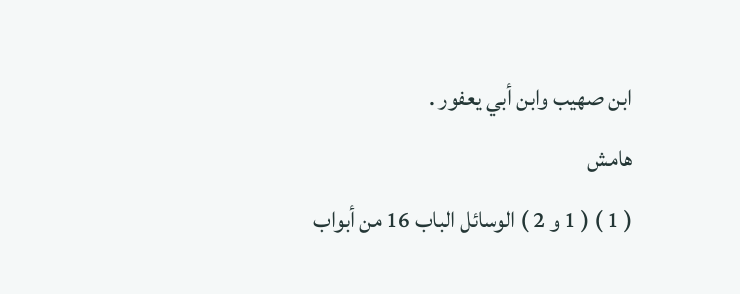ابن صهيب وابن أبي يعفور .
هامش
( 1 ) ( 1 و 2 ) الوسائل الباب 16 من أبواب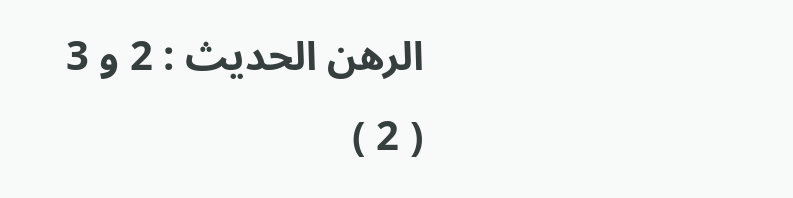الرهن الحديث : 2 و 3
( 2 )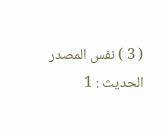( 3 ) نفس المصدر الحديث : 1